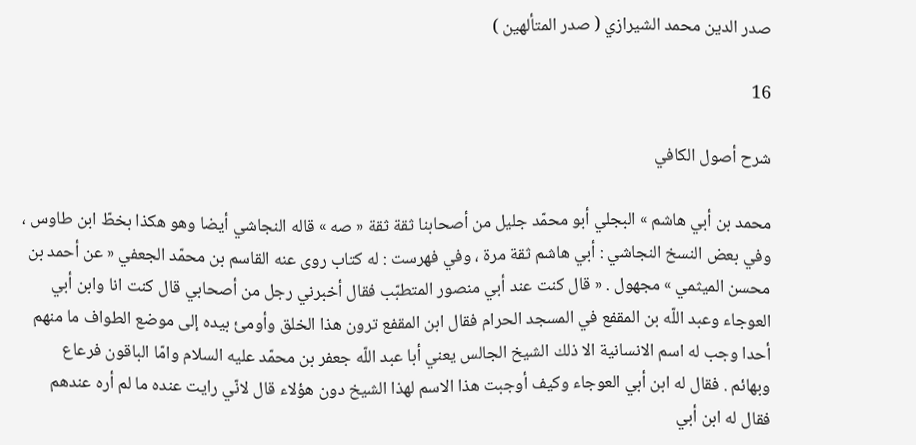صدر الدين محمد الشيرازي ( صدر المتألهين )

16

شرح أصول الكافي

محمد بن أبي هاشم » البجلي أبو محمّد جليل من أصحابنا ثقة ثقة « صه » قاله النجاشي أيضا وهو هكذا بخطّ ابن طاوس ، وفي بعض النسخ النجاشي : أبي هاشم ثقة مرة ، وفي فهرست : له كتاب روى عنه القاسم بن محمّد الجعفي « عن أحمد بن محسن الميثمي » مجهول . « قال كنت عند أبي منصور المتطبّب فقال أخبرني رجل من أصحابي قال كنت انا وابن أبي العوجاء وعبد اللّه بن المقفع في المسجد الحرام فقال ابن المقفع ترون هذا الخلق وأومئ بيده إلى موضع الطواف ما منهم أحدا وجب له اسم الانسانية الا ذلك الشيخ الجالس يعني أبا عبد اللّه جعفر بن محمّد عليه السلام وامّا الباقون فرعاع وبهائم . فقال له ابن أبي العوجاء وكيف أوجبت هذا الاسم لهذا الشيخ دون هؤلاء قال لانّي رايت عنده ما لم أره عندهم فقال له ابن أبي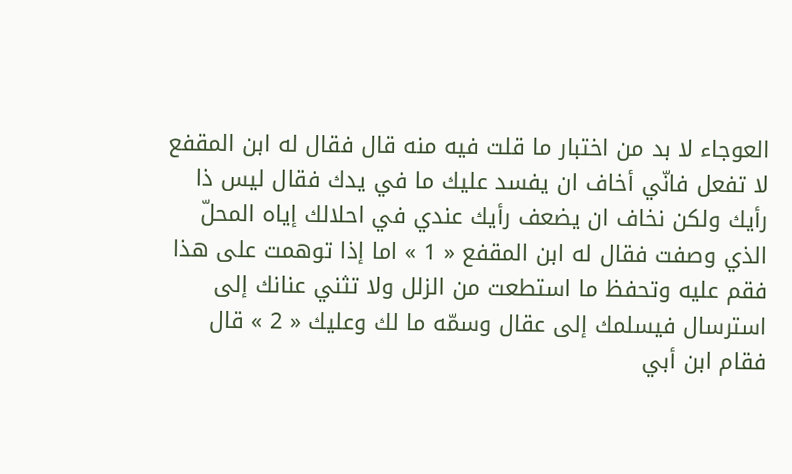العوجاء لا بد من اختبار ما قلت فيه منه قال فقال له ابن المقفع لا تفعل فانّي أخاف ان يفسد عليك ما في يدك فقال ليس ذا رأيك ولكن نخاف ان يضعف رأيك عندي في احلالك إياه المحلّ الذي وصفت فقال له ابن المقفع « 1 » اما إذا توهمت على هذا فقم عليه وتحفظ ما استطعت من الزلل ولا تثني عنانك إلى استرسال فيسلمك إلى عقال وسمّه ما لك وعليك « 2 » قال فقام ابن أبي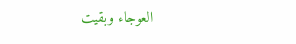العوجاء وبقيت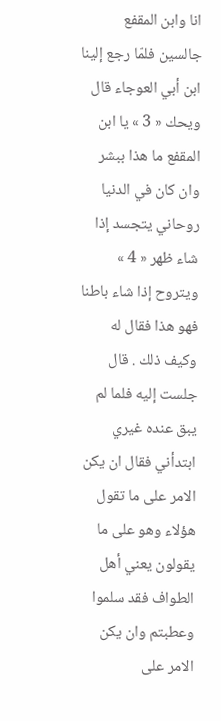انا وابن المقفع جالسين فلمّا رجع إلينا ابن أبي العوجاء قال ويحك « 3 » يا ابن المقفع ما هذا ببشر وان كان في الدنيا روحاني يتجسد إذا شاء ظهر « 4 » ويتروح إذا شاء باطنا فهو هذا فقال له وكيف ذلك . قال جلست إليه فلما لم يبق عنده غيري ابتدأني فقال ان يكن الامر على ما تقول هؤلاء وهو على ما يقولون يعني أهل الطواف فقد سلموا وعطبتم وان يكن الامر على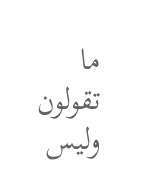ما تقولون وليس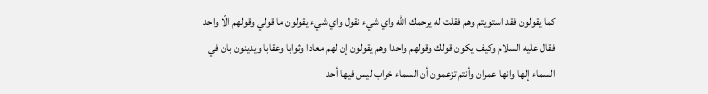كما يقولون فقد استويتم وهم فقلت له يرحمك اللّه واي شيء نقول واي شيء يقولون ما قولي وقولهم الّا واحد فقال عليه السلام وكيف يكون قولك وقولهم واحدا وهم يقولون إن لهم معادا وثوابا وعقابا ويدينون بان في السماء إلها وانها عمران وأنتم تزعمون أن السماء خراب ليس فيها أحد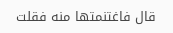قال فاغتنمتها منه فقلت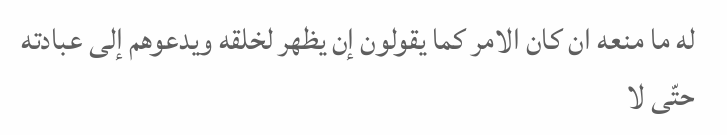له ما منعه ان كان الامر كما يقولون إن يظهر لخلقه ويدعوهم إلى عبادته حتّى لا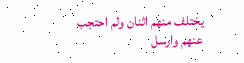يختلف منهم اثنان ولم احتجب عنهم وارسل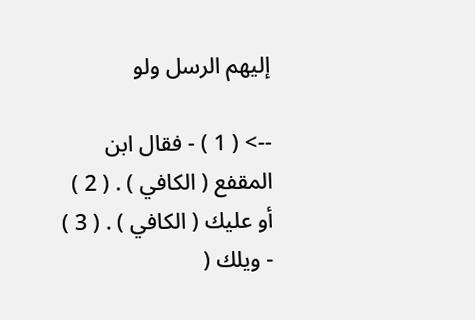إليهم الرسل ولو

--> ( 1 ) - فقال ابن المقفع ( الكافي ) . ( 2 ) أو عليك ( الكافي ) . ( 3 ) - ويلك (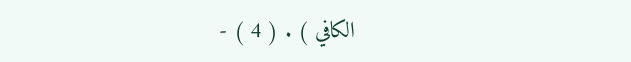الكافي ) . ( 4 ) -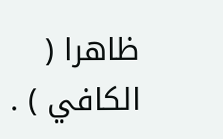ظاهرا ( الكافي ) .